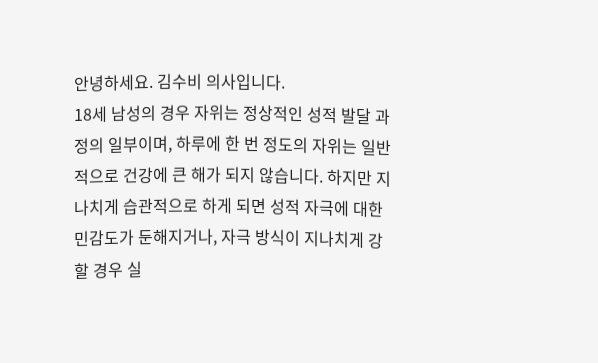안녕하세요. 김수비 의사입니다.
18세 남성의 경우 자위는 정상적인 성적 발달 과정의 일부이며, 하루에 한 번 정도의 자위는 일반적으로 건강에 큰 해가 되지 않습니다. 하지만 지나치게 습관적으로 하게 되면 성적 자극에 대한 민감도가 둔해지거나, 자극 방식이 지나치게 강할 경우 실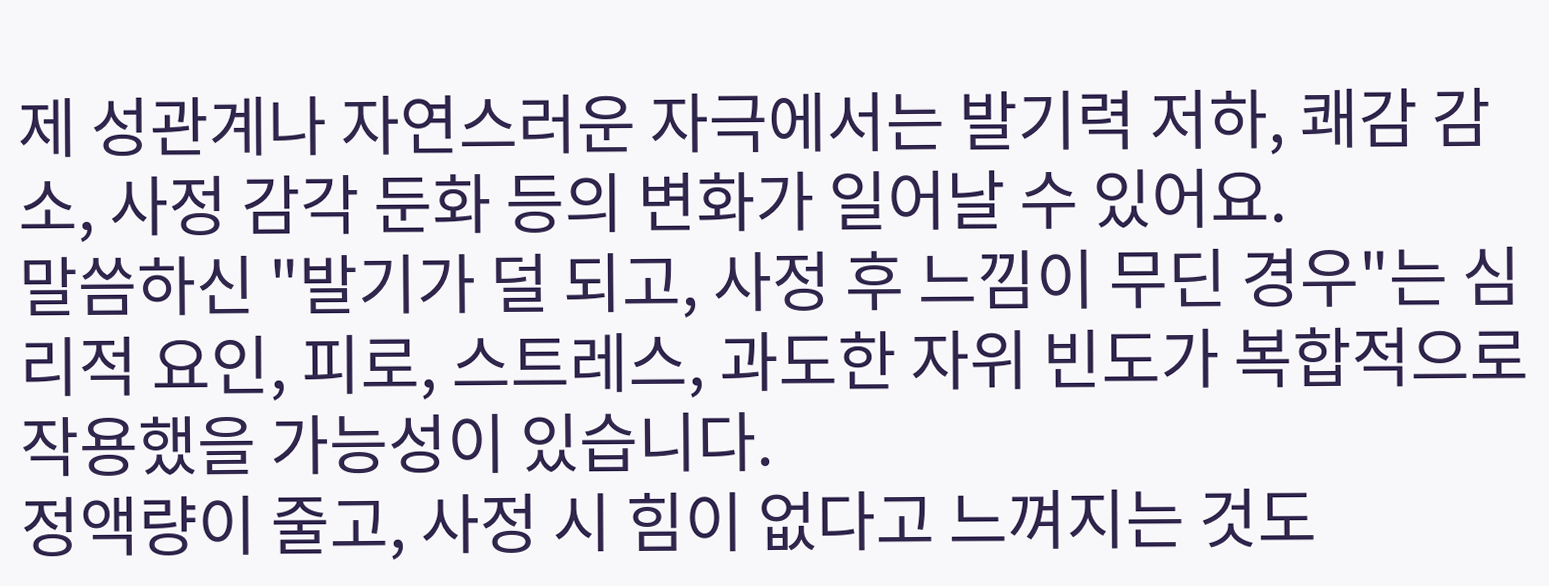제 성관계나 자연스러운 자극에서는 발기력 저하, 쾌감 감소, 사정 감각 둔화 등의 변화가 일어날 수 있어요.
말씀하신 "발기가 덜 되고, 사정 후 느낌이 무딘 경우"는 심리적 요인, 피로, 스트레스, 과도한 자위 빈도가 복합적으로 작용했을 가능성이 있습니다.
정액량이 줄고, 사정 시 힘이 없다고 느껴지는 것도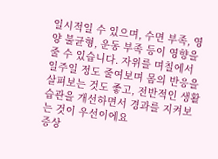일시적일 수 있으며, 수면 부족, 영양 불균형, 운동 부족 등이 영향을 줄 수 있습니다. 자위를 며칠에서 일주일 정도 줄여보며 몸의 반응을 살펴보는 것도 좋고, 전반적인 생활 습관을 개선하면서 경과를 지켜보는 것이 우선이에요
증상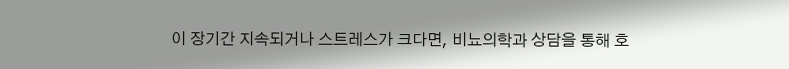이 장기간 지속되거나 스트레스가 크다면, 비뇨의학과 상담을 통해 호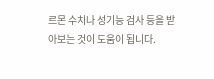르몬 수치나 성기능 검사 등을 받아보는 것이 도움이 됩니다.